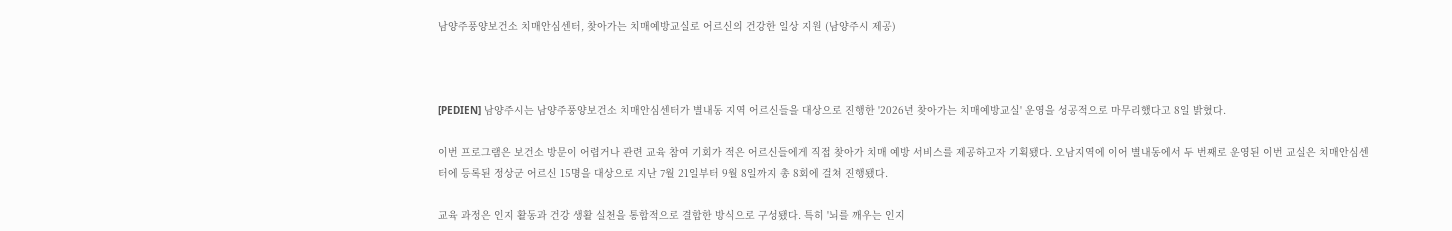남양주풍양보건소 치매안심센터, 찾아가는 치매예방교실로 어르신의 건강한 일상 지원 (남양주시 제공)



[PEDIEN] 남양주시는 남양주풍양보건소 치매안심센터가 별내동 지역 어르신들을 대상으로 진행한 '2026년 찾아가는 치매예방교실' 운영을 성공적으로 마무리했다고 8일 밝혔다.

이번 프로그램은 보건소 방문이 어렵거나 관련 교육 참여 기회가 적은 어르신들에게 직접 찾아가 치매 예방 서비스를 제공하고자 기획됐다. 오남지역에 이어 별내동에서 두 번째로 운영된 이번 교실은 치매안심센터에 등록된 정상군 어르신 15명을 대상으로 지난 7월 21일부터 9월 8일까지 총 8회에 걸쳐 진행됐다.

교육 과정은 인지 활동과 건강 생활 실천을 통합적으로 결합한 방식으로 구성됐다. 특히 '뇌를 깨우는 인지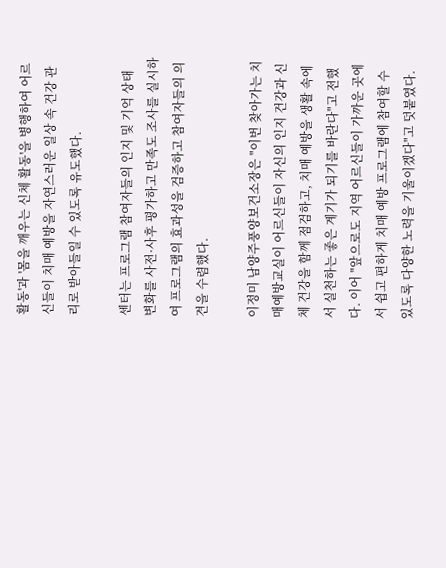활동'과 '몸을 깨우는 신체 활동'을 병행하여 어르신들이 치매 예방을 자연스러운 일상 속 건강 관리로 받아들일 수 있도록 유도했다.

센터는 프로그램 참여자들의 인지 및 기억 상태 변화를 사전·사후 평가하고 만족도 조사를 실시하여 프로그램의 효과성을 검증하고 참여자들의 의견을 수렴했다.

이정미 남양주풍양보건소장은 "이번 찾아가는 치매예방교실이 어르신들이 자신의 인지 건강과 신체 건강을 함께 점검하고, 치매 예방을 생활 속에서 실천하는 좋은 계기가 되기를 바란다"고 전했다. 이어 "앞으로도 지역 어르신들이 가까운 곳에서 쉽고 편하게 치매 예방 프로그램에 참여할 수 있도록 다양한 노력을 기울이겠다"고 덧붙였다.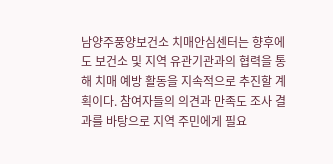남양주풍양보건소 치매안심센터는 향후에도 보건소 및 지역 유관기관과의 협력을 통해 치매 예방 활동을 지속적으로 추진할 계획이다. 참여자들의 의견과 만족도 조사 결과를 바탕으로 지역 주민에게 필요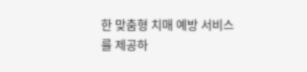한 맞춤형 치매 예방 서비스를 제공하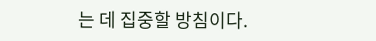는 데 집중할 방침이다.